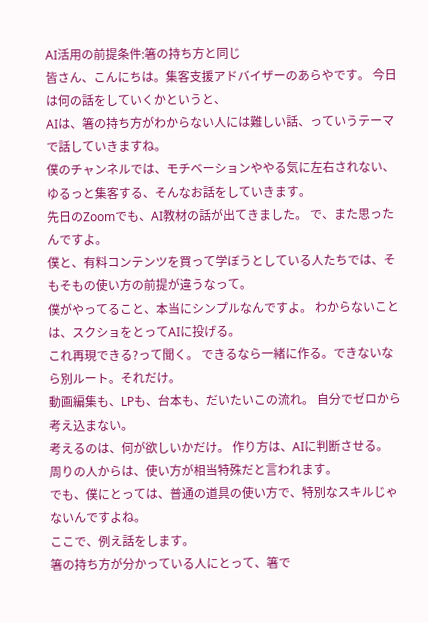AI活用の前提条件:箸の持ち方と同じ
皆さん、こんにちは。集客支援アドバイザーのあらやです。 今日は何の話をしていくかというと、
AIは、箸の持ち方がわからない人には難しい話、っていうテーマで話していきますね。
僕のチャンネルでは、モチベーションややる気に左右されない、ゆるっと集客する、そんなお話をしていきます。
先日のZoomでも、AI教材の話が出てきました。 で、また思ったんですよ。
僕と、有料コンテンツを買って学ぼうとしている人たちでは、そもそもの使い方の前提が違うなって。
僕がやってること、本当にシンプルなんですよ。 わからないことは、スクショをとってAIに投げる。
これ再現できる?って聞く。 できるなら一緒に作る。できないなら別ルート。それだけ。
動画編集も、LPも、台本も、だいたいこの流れ。 自分でゼロから考え込まない。
考えるのは、何が欲しいかだけ。 作り方は、AIに判断させる。
周りの人からは、使い方が相当特殊だと言われます。
でも、僕にとっては、普通の道具の使い方で、特別なスキルじゃないんですよね。
ここで、例え話をします。
箸の持ち方が分かっている人にとって、箸で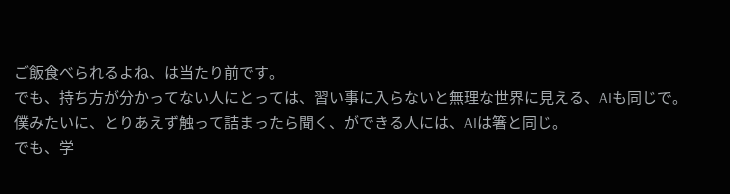ご飯食べられるよね、は当たり前です。
でも、持ち方が分かってない人にとっては、習い事に入らないと無理な世界に見える、AIも同じで。
僕みたいに、とりあえず触って詰まったら聞く、ができる人には、AIは箸と同じ。
でも、学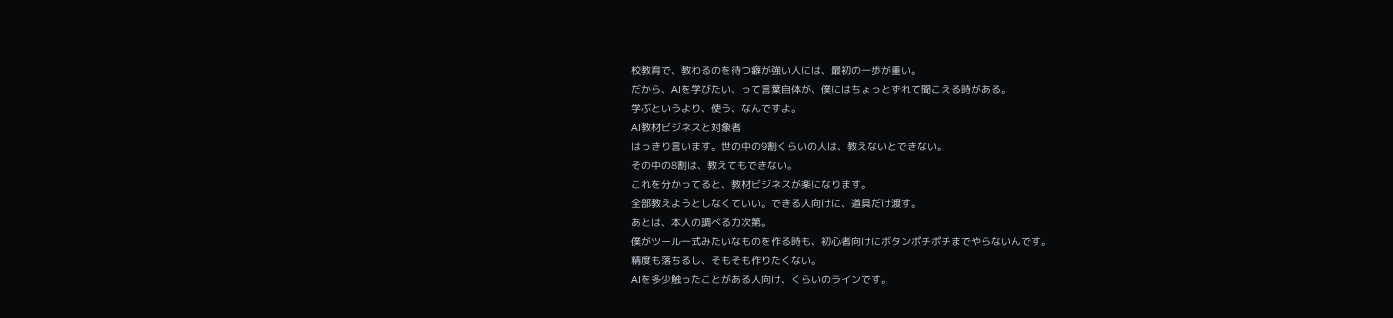校教育で、教わるのを待つ癖が強い人には、最初の一歩が重い。
だから、AIを学びたい、って言葉自体が、僕にはちょっとずれて聞こえる時がある。
学ぶというより、使う、なんですよ。
AI教材ビジネスと対象者
はっきり言います。世の中の9割くらいの人は、教えないとできない。
その中の8割は、教えてもできない。
これを分かってると、教材ビジネスが楽になります。
全部教えようとしなくていい。できる人向けに、道具だけ渡す。
あとは、本人の調べる力次第。
僕がツール一式みたいなものを作る時も、初心者向けにボタンポチポチまでやらないんです。
精度も落ちるし、そもそも作りたくない。
AIを多少触ったことがある人向け、くらいのラインです。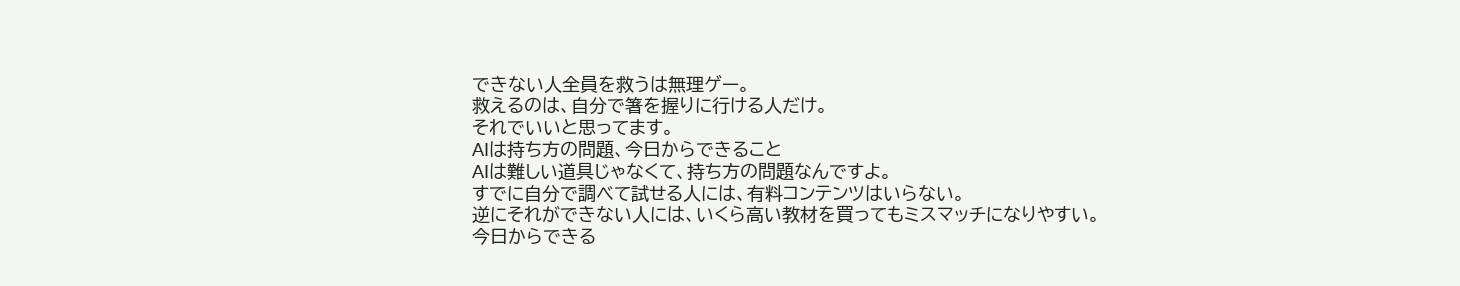できない人全員を救うは無理ゲー。
救えるのは、自分で箸を握りに行ける人だけ。
それでいいと思ってます。
AIは持ち方の問題、今日からできること
AIは難しい道具じゃなくて、持ち方の問題なんですよ。
すでに自分で調べて試せる人には、有料コンテンツはいらない。
逆にそれができない人には、いくら高い教材を買ってもミスマッチになりやすい。
今日からできる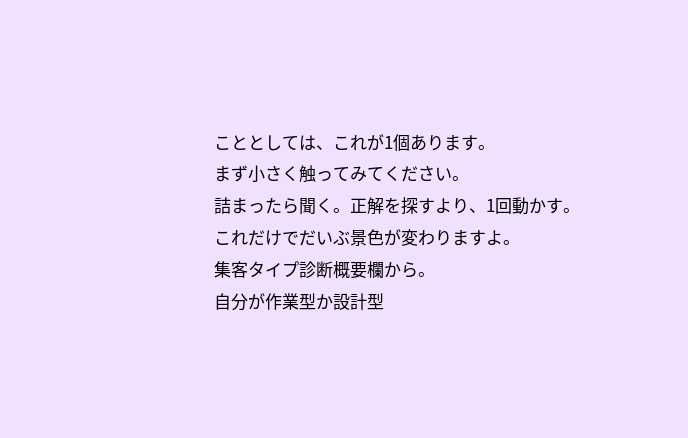こととしては、これが1個あります。
まず小さく触ってみてください。
詰まったら聞く。正解を探すより、1回動かす。
これだけでだいぶ景色が変わりますよ。
集客タイプ診断概要欄から。
自分が作業型か設計型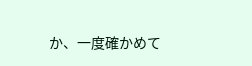か、一度確かめて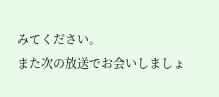みてください。
また次の放送でお会いしましょ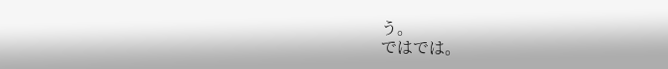う。
ではでは。